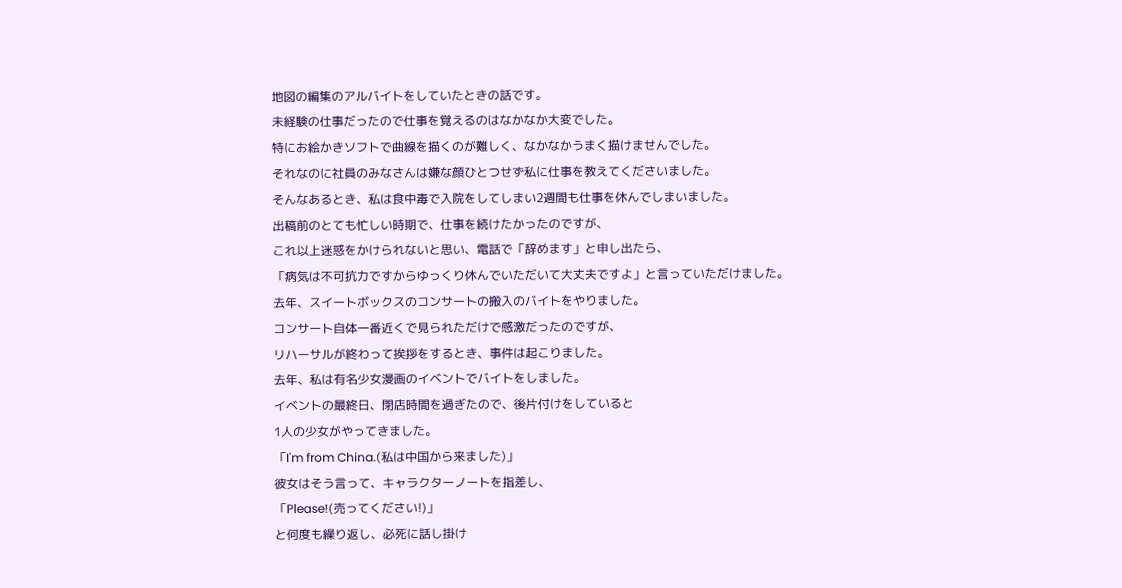地図の編集のアルバイトをしていたときの話です。
未経験の仕事だったので仕事を覚えるのはなかなか大変でした。
特にお絵かきソフトで曲線を描くのが難しく、なかなかうまく描けませんでした。
それなのに社員のみなさんは嫌な顔ひとつせず私に仕事を教えてくださいました。
そんなあるとき、私は食中毒で入院をしてしまい2週間も仕事を休んでしまいました。
出稿前のとても忙しい時期で、仕事を続けたかったのですが、
これ以上迷惑をかけられないと思い、電話で「辞めます」と申し出たら、
「病気は不可抗力ですからゆっくり休んでいただいて大丈夫ですよ」と言っていただけました。
去年、スイートボックスのコンサートの搬入のバイトをやりました。
コンサート自体一番近くで見られただけで感激だったのですが、
リハーサルが終わって挨拶をするとき、事件は起こりました。
去年、私は有名少女漫画のイベントでバイトをしました。
イベントの最終日、閉店時間を過ぎたので、後片付けをしていると
1人の少女がやってきました。
「I'm from China.(私は中国から来ました)」
彼女はそう言って、キャラクターノートを指差し、
「Please!(売ってください!)」
と何度も繰り返し、必死に話し掛け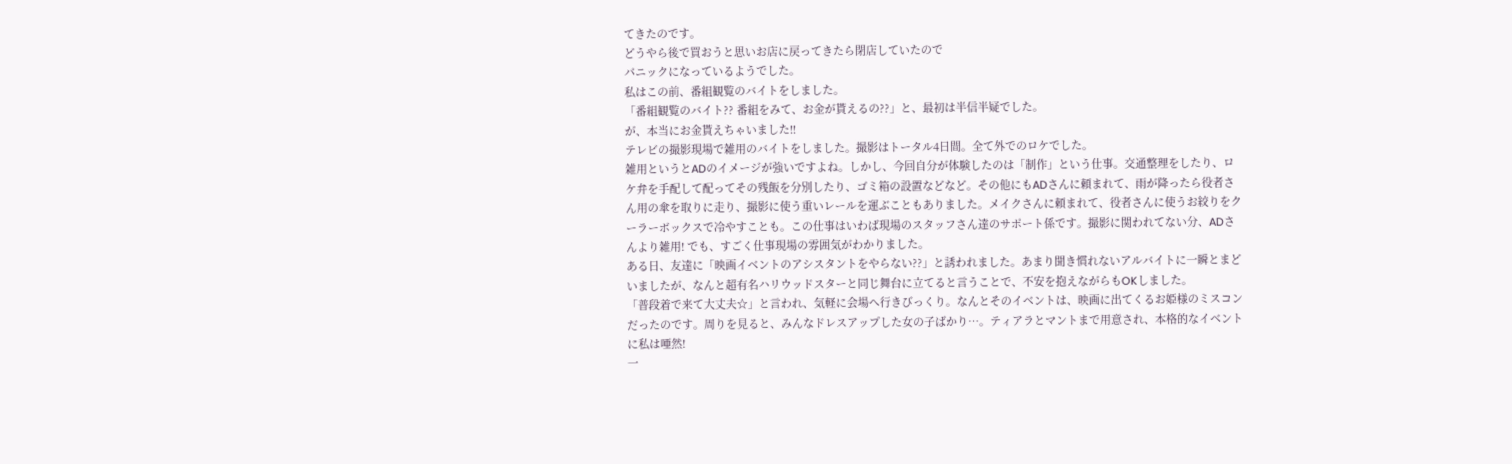てきたのです。
どうやら後で買おうと思いお店に戻ってきたら閉店していたので
パニックになっているようでした。
私はこの前、番組観覧のバイトをしました。
「番組観覧のバイト?? 番組をみて、お金が貰えるの??」と、最初は半信半疑でした。
が、本当にお金貰えちゃいました!!
テレビの撮影現場で雑用のバイトをしました。撮影はトータル4日間。全て外でのロケでした。
雑用というとADのイメージが強いですよね。しかし、今回自分が体験したのは「制作」という仕事。交通整理をしたり、ロケ弁を手配して配ってその残飯を分別したり、ゴミ箱の設置などなど。その他にもADさんに頼まれて、雨が降ったら役者さん用の傘を取りに走り、撮影に使う重いレールを運ぶこともありました。メイクさんに頼まれて、役者さんに使うお絞りをクーラーボックスで冷やすことも。この仕事はいわば現場のスタッフさん達のサポート係です。撮影に関われてない分、ADさんより雑用! でも、すごく仕事現場の雰囲気がわかりました。
ある日、友達に「映画イベントのアシスタントをやらない??」と誘われました。あまり聞き慣れないアルバイトに一瞬とまどいましたが、なんと超有名ハリウッドスターと同じ舞台に立てると言うことで、不安を抱えながらもOKしました。
「普段着で来て大丈夫☆」と言われ、気軽に会場へ行きびっくり。なんとそのイベントは、映画に出てくるお姫様のミスコンだったのです。周りを見ると、みんなドレスアップした女の子ばかり…。ティアラとマントまで用意され、本格的なイベントに私は唖然!
一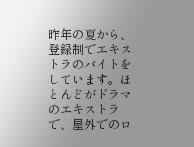昨年の夏から、登録制でエキストラのバイトをしています。ほとんどがドラマのエキストラで、屋外でのロ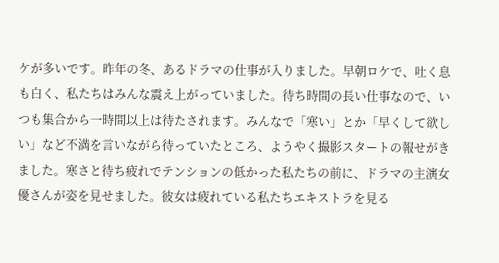ケが多いです。昨年の冬、あるドラマの仕事が入りました。早朝ロケで、吐く息も白く、私たちはみんな震え上がっていました。待ち時間の長い仕事なので、いつも集合から一時間以上は待たされます。みんなで「寒い」とか「早くして欲しい」など不満を言いながら待っていたところ、ようやく撮影スタートの報せがきました。寒さと待ち疲れでテンションの低かった私たちの前に、ドラマの主演女優さんが姿を見せました。彼女は疲れている私たちエキストラを見る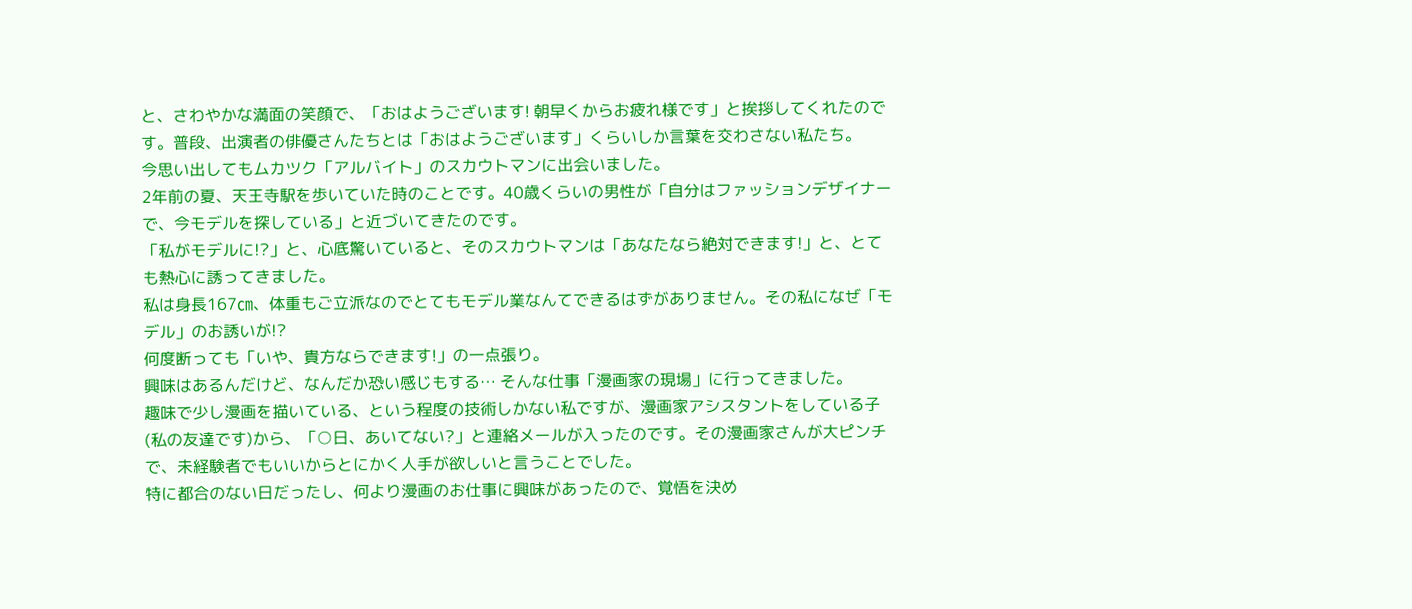と、さわやかな満面の笑顔で、「おはようございます! 朝早くからお疲れ様です」と挨拶してくれたのです。普段、出演者の俳優さんたちとは「おはようございます」くらいしか言葉を交わさない私たち。
今思い出してもムカツク「アルバイト」のスカウトマンに出会いました。
2年前の夏、天王寺駅を歩いていた時のことです。40歳くらいの男性が「自分はファッションデザイナーで、今モデルを探している」と近づいてきたのです。
「私がモデルに!?」と、心底驚いていると、そのスカウトマンは「あなたなら絶対できます!」と、とても熱心に誘ってきました。
私は身長167㎝、体重もご立派なのでとてもモデル業なんてできるはずがありません。その私になぜ「モデル」のお誘いが!?
何度断っても「いや、貴方ならできます!」の一点張り。
興味はあるんだけど、なんだか恐い感じもする… そんな仕事「漫画家の現場」に行ってきました。
趣味で少し漫画を描いている、という程度の技術しかない私ですが、漫画家アシスタントをしている子(私の友達です)から、「○日、あいてない?」と連絡メールが入ったのです。その漫画家さんが大ピンチで、未経験者でもいいからとにかく人手が欲しいと言うことでした。
特に都合のない日だったし、何より漫画のお仕事に興味があったので、覚悟を決め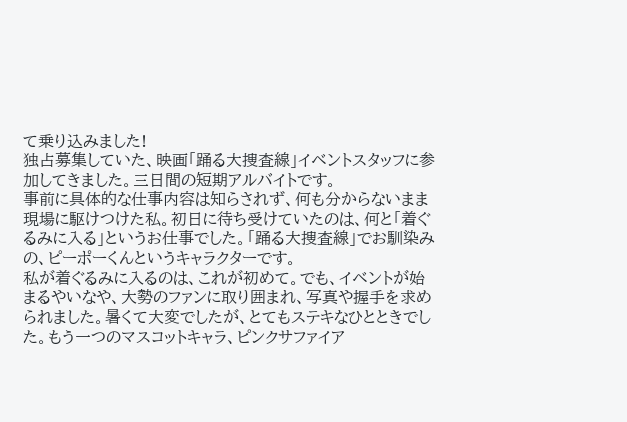て乗り込みました!
独占募集していた、映画「踊る大捜査線」イベントスタッフに参加してきました。三日間の短期アルバイトです。
事前に具体的な仕事内容は知らされず、何も分からないまま現場に駆けつけた私。初日に待ち受けていたのは、何と「着ぐるみに入る」というお仕事でした。「踊る大捜査線」でお馴染みの、ピーポーくんというキャラクターです。
私が着ぐるみに入るのは、これが初めて。でも、イベントが始まるやいなや、大勢のファンに取り囲まれ、写真や握手を求められました。暑くて大変でしたが、とてもステキなひとときでした。もう一つのマスコットキャラ、ピンクサファイア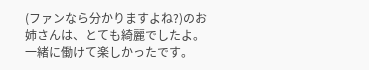(ファンなら分かりますよね?)のお姉さんは、とても綺麗でしたよ。一緒に働けて楽しかったです。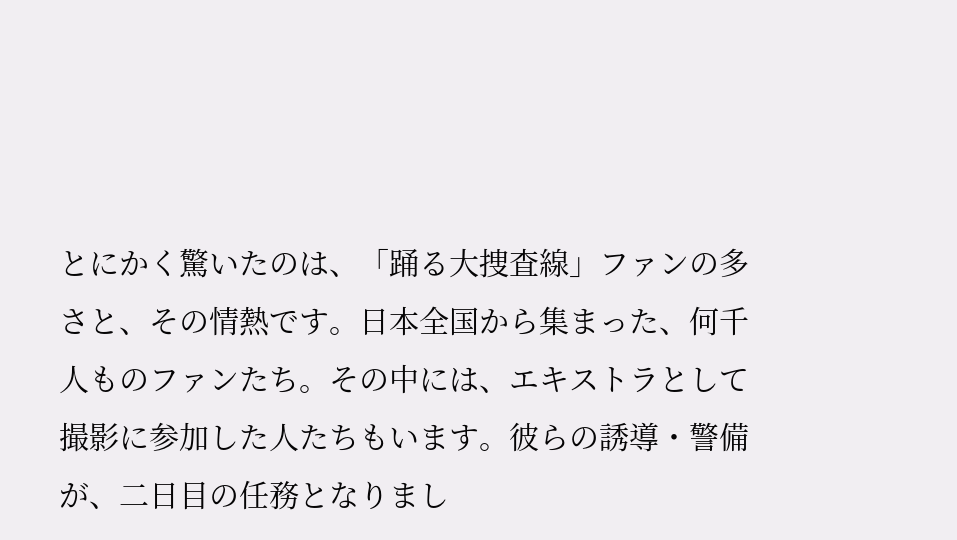とにかく驚いたのは、「踊る大捜査線」ファンの多さと、その情熱です。日本全国から集まった、何千人ものファンたち。その中には、エキストラとして撮影に参加した人たちもいます。彼らの誘導・警備が、二日目の任務となりまし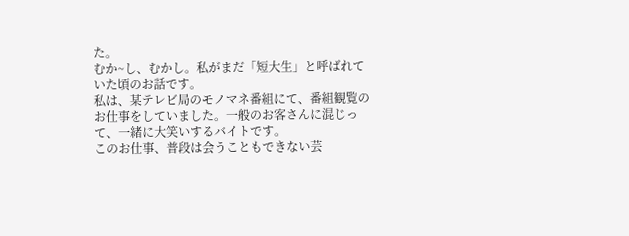た。
むか~し、むかし。私がまだ「短大生」と呼ばれていた頃のお話です。
私は、某テレビ局のモノマネ番組にて、番組観覧のお仕事をしていました。一般のお客さんに混じって、一緒に大笑いするバイトです。
このお仕事、普段は会うこともできない芸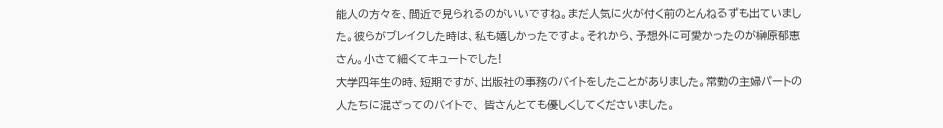能人の方々を、間近で見られるのがいいですね。まだ人気に火が付く前のとんねるずも出ていました。彼らがブレイクした時は、私も嬉しかったですよ。それから、予想外に可愛かったのが榊原郁恵さん。小さて細くてキュートでした!
大学四年生の時、短期ですが、出版社の事務のバイトをしたことがありました。常勤の主婦パートの人たちに混ざってのバイトで、 皆さんとても優しくしてくださいました。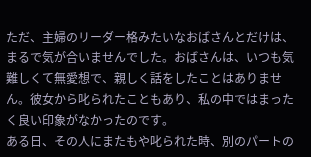ただ、主婦のリーダー格みたいなおばさんとだけは、まるで気が合いませんでした。おばさんは、いつも気難しくて無愛想で、親しく話をしたことはありません。彼女から叱られたこともあり、私の中ではまったく良い印象がなかったのです。
ある日、その人にまたもや叱られた時、別のパートの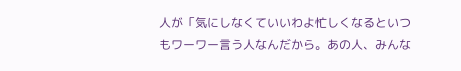人が「気にしなくていいわよ忙しくなるといつもワーワー言う人なんだから。あの人、みんな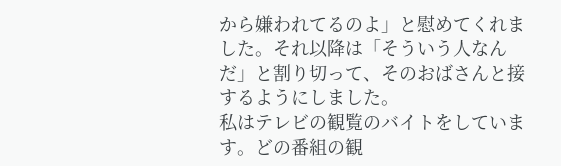から嫌われてるのよ」と慰めてくれました。それ以降は「そういう人なんだ」と割り切って、そのおばさんと接するようにしました。
私はテレビの観覧のバイトをしています。どの番組の観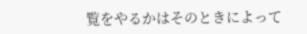覧をやるかはそのときによって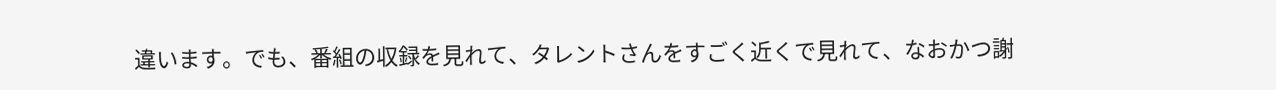違います。でも、番組の収録を見れて、タレントさんをすごく近くで見れて、なおかつ謝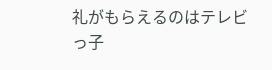礼がもらえるのはテレビっ子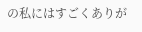の私にはすごくありが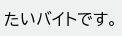たいバイトです。